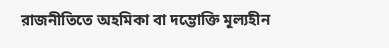রাজনীতিতে অহমিকা বা দম্ভোক্তি মূল্যহীন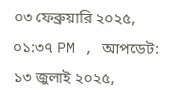০৩ ফেব্রুয়ারি ২০২৫, ০১:৩৭ PM , আপডেট: ১৩ জুলাই ২০২৫,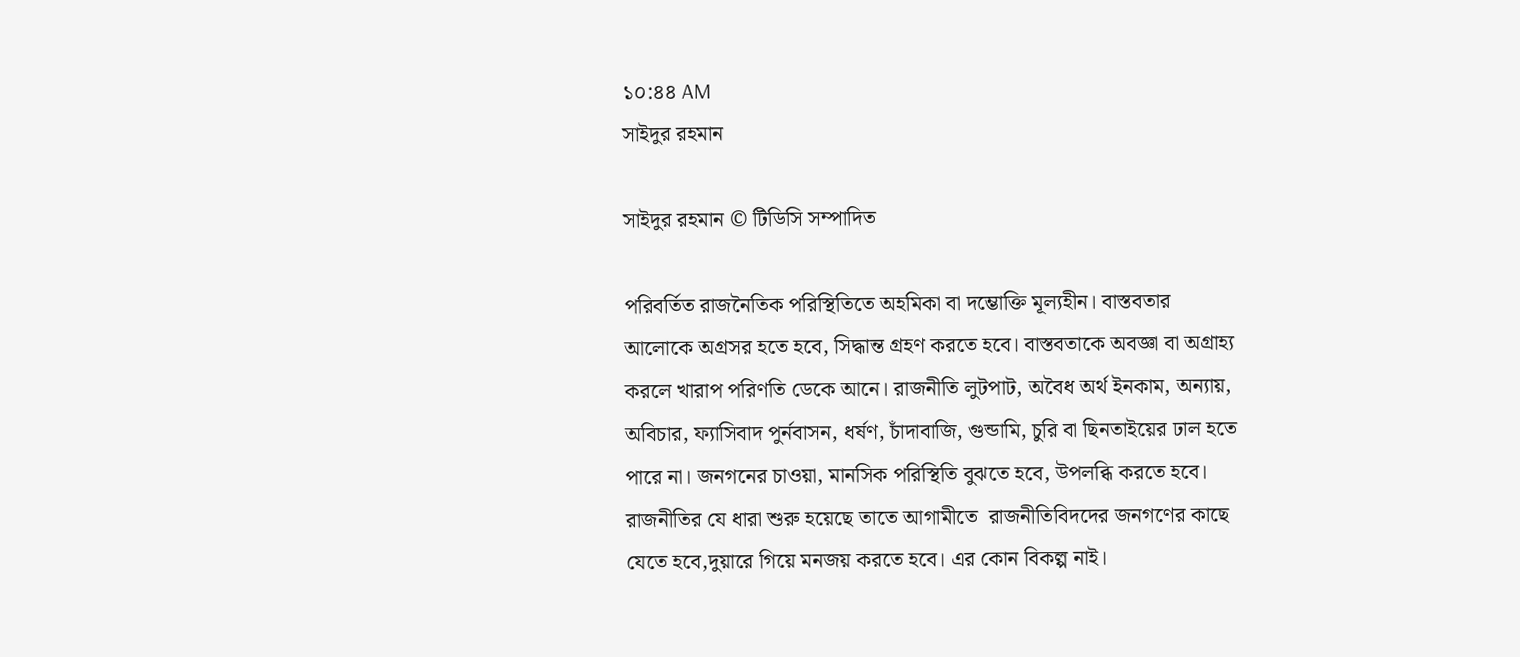১০:৪৪ AM
সাইদুর রহমান

সাইদুর রহমান © টিডিসি সম্পাদিত

পরিবর্তিত রাজনৈতিক পরিস্থিতিতে অহমিকা বা দম্ভোক্তি মূল্যহীন। বাস্তবতার আলোকে অগ্রসর হতে হবে, সিদ্ধান্ত গ্রহণ করতে হবে। বাস্তবতাকে অবজ্ঞা বা অগ্রাহ্য করলে খারাপ পরিণতি ডেকে আনে। রাজনীতি লুটপাট, অবৈধ অর্থ ইনকাম, অন্যায়, অবিচার, ফ্যাসিবাদ পুর্নবাসন, ধর্ষণ, চাঁদাবাজি, গুন্ডামি, চুরি বা ছিনতাইয়ের ঢাল হতে পারে না। জনগনের চাওয়া, মানসিক পরিস্থিতি বুঝতে হবে, উপলব্ধি করতে হবে। রাজনীতির যে ধারা শুরু হয়েছে তাতে আগামীতে  রাজনীতিবিদদের জনগণের কাছে যেতে হবে,দুয়ারে গিয়ে মনজয় করতে হবে। এর কোন বিকল্প নাই।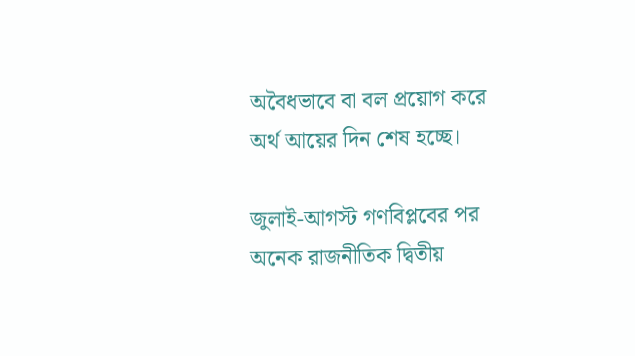অবৈধভাবে বা বল প্রয়োগ করে অর্থ আয়ের দিন শেষ হচ্ছে।

জুলাই-আগস্ট গণবিপ্লবের পর অনেক রাজনীতিক দ্বিতীয়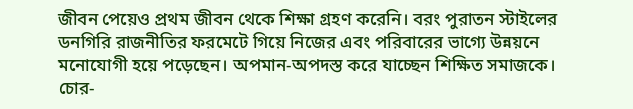জীবন পেয়েও প্রথম জীবন থেকে শিক্ষা গ্রহণ করেনি। বরং পুরাতন স্টাইলের ডনগিরি রাজনীতির ফরমেটে গিয়ে নিজের এবং পরিবারের ভাগ্যে উন্নয়নে মনোযোগী হয়ে পড়েছেন। অপমান-অপদস্ত করে যাচ্ছেন শিক্ষিত সমাজকে। চোর-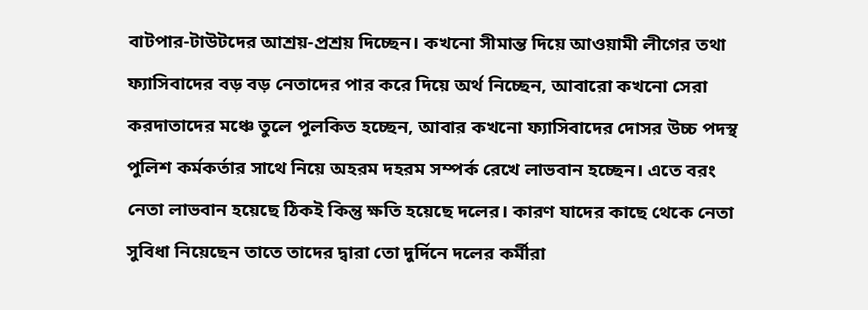বাটপার-টাউটদের আশ্রয়-প্রশ্রয় দিচ্ছেন। কখনো সীমান্ত দিয়ে আওয়ামী লীগের তথা ফ্যাসিবাদের বড় বড় নেতাদের পার করে দিয়ে অর্থ নিচ্ছেন, আবারো কখনো সেরা করদাতাদের মঞ্চে তুলে পুলকিত হচ্ছেন, আবার কখনো ফ্যাসিবাদের দোসর উচ্চ পদস্থ পুলিশ কর্মকর্তার সাথে নিয়ে অহরম দহরম সম্পর্ক রেখে লাভবান হচ্ছেন। এতে বরং নেতা লাভবান হয়েছে ঠিকই কিন্তু ক্ষতি হয়েছে দলের। কারণ যাদের কাছে থেকে নেতা সুবিধা নিয়েছেন তাতে তাদের দ্বারা তো দুর্দিনে দলের কর্মীরা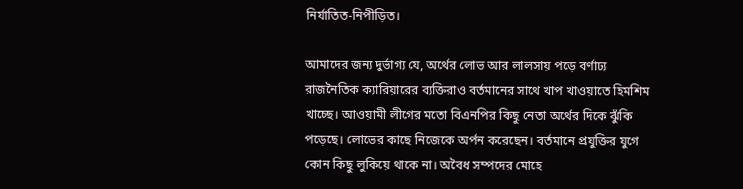নির্যাতিত-নিপীড়িত।

আমাদের জন্য দুর্ভাগ্য যে, অর্থের লোভ আর লালসায় পড়ে বর্ণাঢ্য রাজনৈতিক ক্যারিয়ারের ব্যক্তিরাও বর্তমানের সাথে খাপ খাওয়াতে হিমশিম খাচ্ছে। আওয়ামী লীগের মতো বিএনপির কিছু নেতা অর্থের দিকে ঝুঁকি পড়েছে। লোভের কাছে নিজেকে অর্পন করেছেন। বর্তমানে প্রযুক্তির যুগে কোন কিছু লুকিয়ে থাকে না। অবৈধ সম্পদের মোহে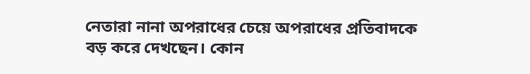নেতারা নানা অপরাধের চেয়ে অপরাধের প্রতিবাদকে বড় করে দেখছেন। কোন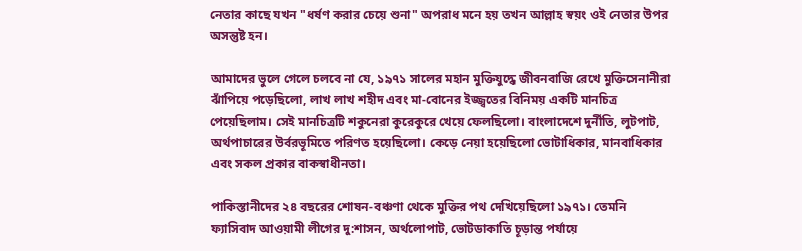নেতার কাছে যখন "ধর্ষণ করার চেয়ে শুনা" অপরাধ মনে হয় তখন আল্লাহ স্বয়ং ওই নেতার উপর অসন্তুষ্ট হন।

আমাদের ভুলে গেলে চলবে না যে, ১৯৭১ সালের মহান মুক্তিযুদ্ধে জীবনবাজি রেখে মুক্তিসেনানীরা ঝাঁপিয়ে পড়েছিলো, লাখ লাখ শহীদ এবং মা-বোনের ইজ্জ্বতের বিনিময় একটি মানচিত্র পেয়েছিলাম। সেই মানচিত্রটি শকুনেরা কুরেকুরে খেয়ে ফেলছিলো। বাংলাদেশে দুর্নীতি, লুটপাট, অর্থপাচারের উর্বরভূমিতে পরিণত হয়েছিলো। কেড়ে নেয়া হয়েছিলো ভোটাধিকার, মানবাধিকার এবং সকল প্রকার বাকস্বাধীনতা।

পাকিস্তানীদের ২৪ বছরের শোষন-বঞ্চণা থেকে মুক্তির পথ দেখিয়েছিলো ১৯৭১। তেমনি ফ্যাসিবাদ আওয়ামী লীগের দু:শাসন, অর্থলোপাট, ভোটডাকাতি চূড়ান্ত পর্যায়ে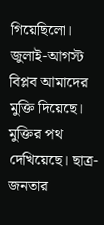গিয়েছিলো। জুলাই-আগস্ট বিপ্লব আমাদের মুক্তি দিয়েছে। মুক্তির পথ দেখিয়েছে। ছাত্র-জনতার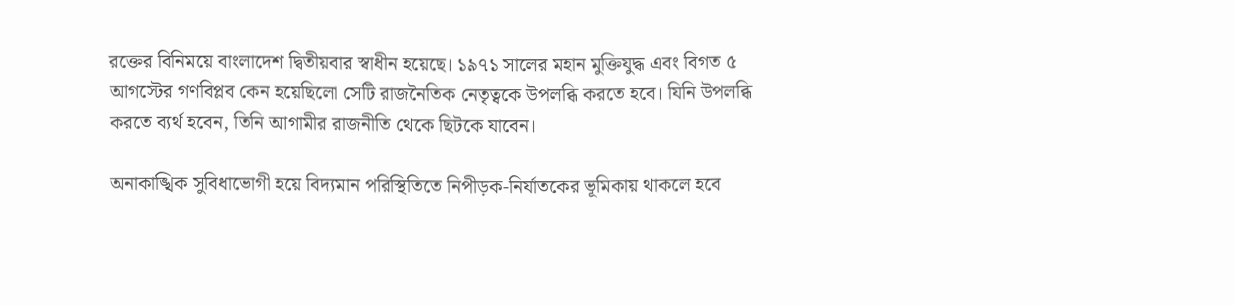রক্তের বিনিময়ে বাংলাদেশ দ্বিতীয়বার স্বাধীন হয়েছে। ১৯৭১ সালের মহান মুক্তিযুদ্ধ এবং বিগত ৫ আগস্টের গণবিপ্লব কেন হয়েছিলো সেটি রাজনৈতিক নেতৃত্বকে উপলব্ধি করতে হবে। যিনি উপলব্ধি করতে ব্যর্থ হবেন, তিনি আগামীর রাজনীতি থেকে ছিটকে যাবেন।

অনাকাঙ্খিক সুবিধাভোগী হয়ে বিদ্যমান পরিস্থিতিতে নিপীড়ক-নির্যাতকের ভূমিকায় থাকলে হবে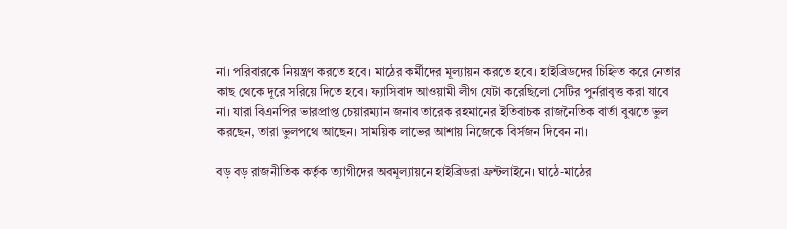না। পরিবারকে নিয়ন্ত্রণ করতে হবে। মাঠের কর্মীদের মূল্যায়ন করতে হবে। হাইব্রিডদের চিহ্নিত করে নেতার কাছ থেকে দূরে সরিয়ে দিতে হবে। ফ্যাসিবাদ আওয়ামী লীগ যেটা করেছিলো সেটির পুর্নরাবৃত্ত করা যাবে না। যারা বিএনপির ভারপ্রাপ্ত চেয়ারম্যান জনাব তারেক রহমানের ইতিবাচক রাজনৈতিক বার্তা বুঝতে ভুল করছেন, তারা ভুলপথে আছেন। সাময়িক লাভের আশায় নিজেকে বির্সজন দিবেন না।

বড় বড় রাজনীতিক কর্তৃক ত্যাগীদের অবমূল্যায়নে হাইব্রিডরা ফ্রন্টলাইনে। ঘাঠে-মাঠের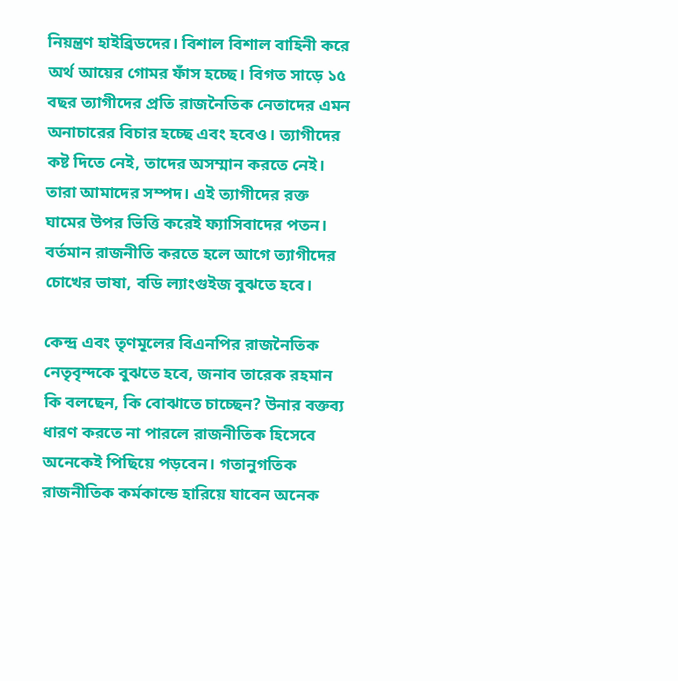নিয়ন্ত্রণ হাইব্রিডদের। বিশাল বিশাল বাহিনী করে অর্থ আয়ের গোমর ফাঁস হচ্ছে। বিগত সাড়ে ১৫ বছর ত্যাগীদের প্রতি রাজনৈতিক নেতাদের এমন অনাচারের বিচার হচ্ছে এবং হবেও। ত্যাগীদের কষ্ট দিতে নেই, তাদের অসম্মান করতে নেই। তারা আমাদের সম্পদ। এই ত্যাগীদের রক্ত ঘামের উপর ভিত্তি করেই ফ্যাসিবাদের পতন। বর্তমান রাজনীতি করতে হলে আগে ত্যাগীদের চোখের ভাষা, বডি ল্যাংগুইজ বুঝতে হবে।

কেন্দ্র এবং তৃণমূলের বিএনপির রাজনৈতিক নেতৃবৃন্দকে বুঝতে হবে, জনাব তারেক রহমান কি বলছেন, কি বোঝাতে চাচ্ছেন? উনার বক্তব্য ধারণ করতে না পারলে রাজনীতিক হিসেবে অনেকেই পিছিয়ে পড়বেন। গতানুগতিক রাজনীতিক কর্মকান্ডে হারিয়ে যাবেন অনেক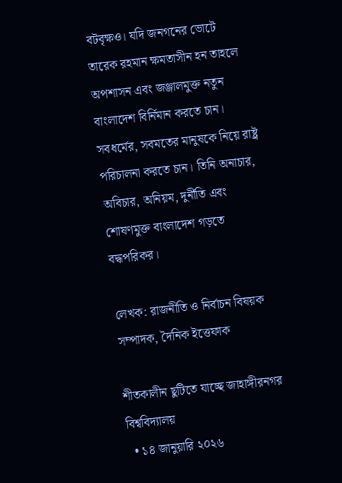বটবৃক্ষও। যদি জনগনের ভোটে তারেক রহমান ক্ষমতাসীন হন তাহলে অপশাসন এবং জঞ্জালমুক্ত নতুন বাংলাদেশ বির্নিমান করতে চান। সবধর্মের, সবমতের মানুষকে নিয়ে রাষ্ট্র পরিচালনা করতে চান। তিনি অনাচার, অবিচার, অনিয়ম, দুর্নীতি এবং শোষণমুক্ত বাংলাদেশ গড়তে বদ্ধপরিকর।

লেখক: রাজনীতি ও নির্বাচন বিষয়ক সম্পাদক, দৈনিক ইত্তেফাক

শীতকালীন ছুটিতে যাচ্ছে জাহাঙ্গীরনগর বিশ্ববিদ্যালয়
  • ১৪ জানুয়ারি ২০২৬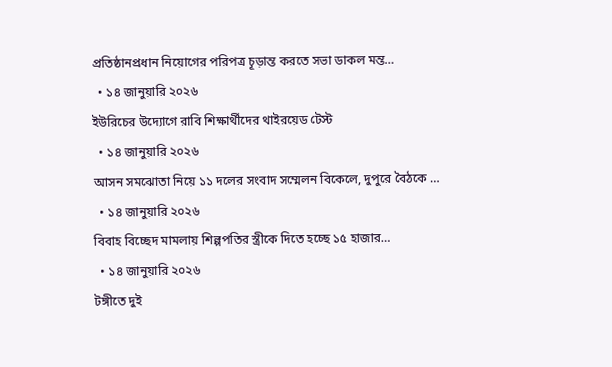প্রতিষ্ঠানপ্রধান নিয়োগের পরিপত্র চূড়ান্ত করতে সভা ডাকল মন্ত…
  • ১৪ জানুয়ারি ২০২৬
ইউরিচের উদ্যোগে রাবি শিক্ষার্থীদের থাইরয়েড টেস্ট
  • ১৪ জানুয়ারি ২০২৬
আসন সমঝোতা নিয়ে ১১ দলের সংবাদ সম্মেলন বিকেলে, দুপুরে বৈঠকে …
  • ১৪ জানুয়ারি ২০২৬
বিবাহ বিচ্ছেদ মামলায় শিল্পপতির স্ত্রীকে দিতে হচ্ছে ১৫ হাজার…
  • ১৪ জানুয়ারি ২০২৬
টঙ্গীতে দুই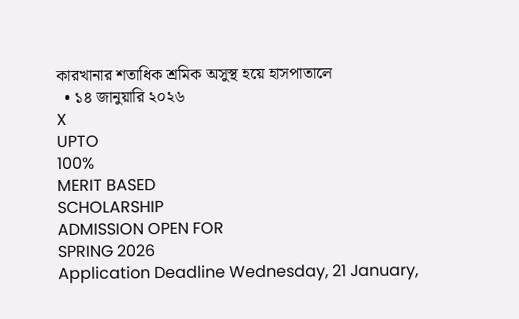কারখানার শতাধিক শ্রমিক অসুস্থ হয়ে হাসপাতালে
  • ১৪ জানুয়ারি ২০২৬
X
UPTO
100%
MERIT BASED
SCHOLARSHIP
ADMISSION OPEN FOR
SPRING 2026
Application Deadline Wednesday, 21 January,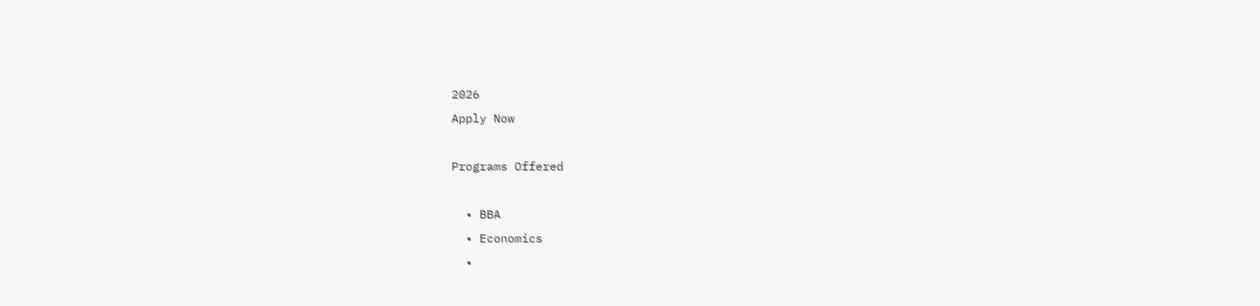2026
Apply Now

Programs Offered

  • BBA
  • Economics
  •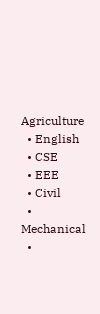Agriculture
  • English
  • CSE
  • EEE
  • Civil
  • Mechanical
  •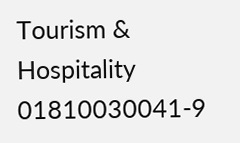Tourism & Hospitality
01810030041-9